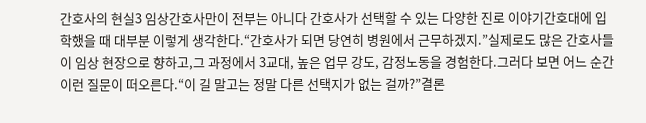간호사의 현실3 임상간호사만이 전부는 아니다 간호사가 선택할 수 있는 다양한 진로 이야기간호대에 입학했을 때 대부분 이렇게 생각한다.“간호사가 되면 당연히 병원에서 근무하겠지.”실제로도 많은 간호사들이 임상 현장으로 향하고,그 과정에서 3교대, 높은 업무 강도, 감정노동을 경험한다.그러다 보면 어느 순간 이런 질문이 떠오른다.“이 길 말고는 정말 다른 선택지가 없는 걸까?”결론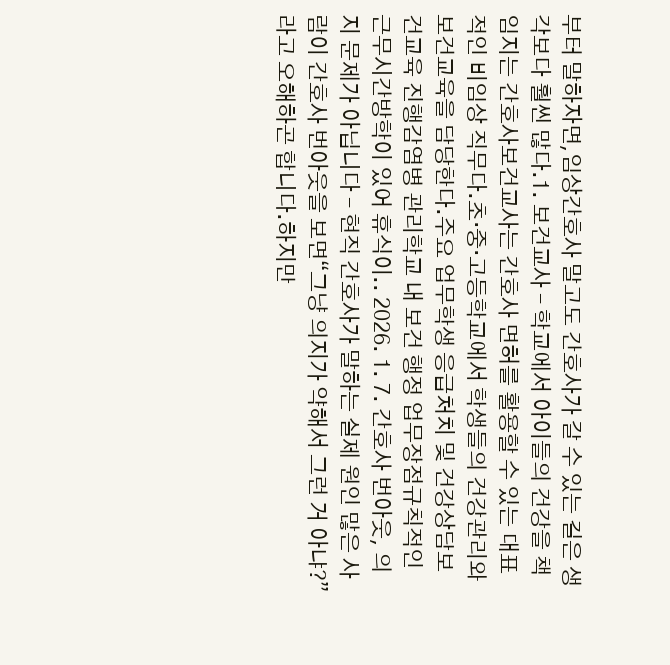부터 말하자면,임상간호사 말고도 간호사가 갈 수 있는 길은 생각보다 훨씬 많다.1. 보건교사 – 학교에서 아이들의 건강을 책임지는 간호사보건교사는 간호사 면허를 활용할 수 있는 대표적인 비임상 직무다.초·중·고등학교에서 학생들의 건강관리와 보건교육을 담당한다.주요 업무학생 응급처치 및 건강상담보건교육 진행감염병 관리학교 내 보건 행정 업무장점규칙적인 근무시간방학이 있어 휴식이.. 2026. 1. 7. 간호사 번아웃, 의지 문제가 아닙니다 – 현직 간호사가 말하는 실제 원인 많은 사람이 간호사 번아웃을 보면“그냥 의지가 약해서 그런 거 아냐?”라고 오해하곤 합니다.하지만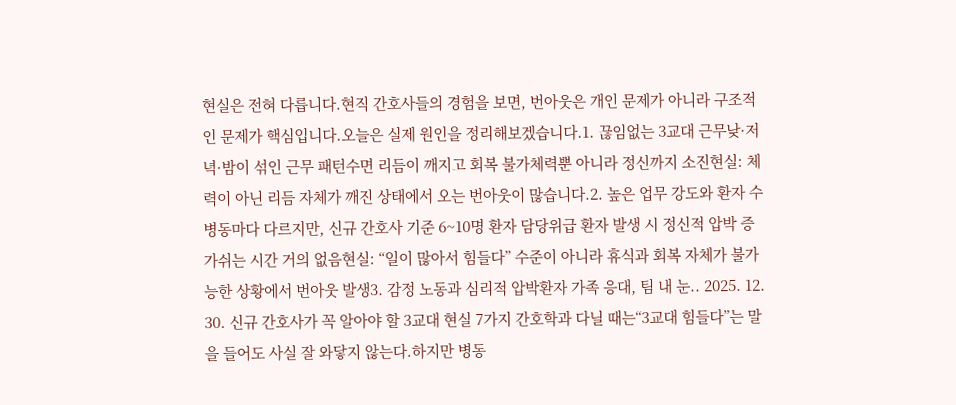현실은 전혀 다릅니다.현직 간호사들의 경험을 보면, 번아웃은 개인 문제가 아니라 구조적인 문제가 핵심입니다.오늘은 실제 원인을 정리해보겠습니다.1. 끊임없는 3교대 근무낮·저녁·밤이 섞인 근무 패턴수면 리듬이 깨지고 회복 불가체력뿐 아니라 정신까지 소진현실: 체력이 아닌 리듬 자체가 깨진 상태에서 오는 번아웃이 많습니다.2. 높은 업무 강도와 환자 수병동마다 다르지만, 신규 간호사 기준 6~10명 환자 담당위급 환자 발생 시 정신적 압박 증가쉬는 시간 거의 없음현실: “일이 많아서 힘들다” 수준이 아니라 휴식과 회복 자체가 불가능한 상황에서 번아웃 발생3. 감정 노동과 심리적 압박환자 가족 응대, 팀 내 눈.. 2025. 12. 30. 신규 간호사가 꼭 알아야 할 3교대 현실 7가지 간호학과 다닐 때는“3교대 힘들다”는 말을 들어도 사실 잘 와닿지 않는다.하지만 병동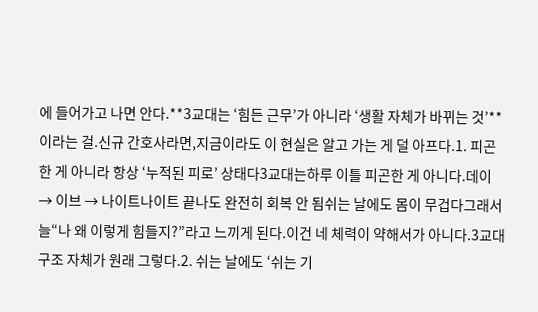에 들어가고 나면 안다.**3교대는 ‘힘든 근무’가 아니라 ‘생활 자체가 바뀌는 것’**이라는 걸.신규 간호사라면,지금이라도 이 현실은 알고 가는 게 덜 아프다.1. 피곤한 게 아니라 항상 ‘누적된 피로’ 상태다3교대는하루 이틀 피곤한 게 아니다.데이 → 이브 → 나이트나이트 끝나도 완전히 회복 안 됨쉬는 날에도 몸이 무겁다그래서 늘“나 왜 이렇게 힘들지?”라고 느끼게 된다.이건 네 체력이 약해서가 아니다.3교대 구조 자체가 원래 그렇다.2. 쉬는 날에도 ‘쉬는 기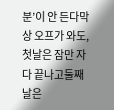분’이 안 든다막상 오프가 와도,첫날은 잠만 자다 끝나고둘째 날은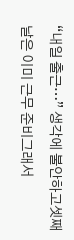“내일 출근…” 생각에 불안하고셋째 날은 이미 근무 준비그래서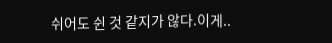쉬어도 쉰 것 같지가 않다.이게..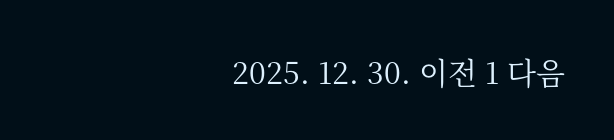2025. 12. 30. 이전 1 다음